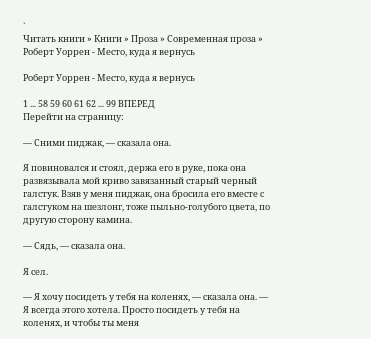`
Читать книги » Книги » Проза » Современная проза » Роберт Уоррен - Место, куда я вернусь

Роберт Уоррен - Место, куда я вернусь

1 ... 58 59 60 61 62 ... 99 ВПЕРЕД
Перейти на страницу:

— Сними пиджак, — сказала она.

Я повиновался и стоял, держа его в руке, пока она развязывала мой криво завязанный старый черный галстук. Взяв у меня пиджак, она бросила его вместе с галстуком на шезлонг, тоже пыльно-голубого цвета, по другую сторону камина.

— Сядь, — сказала она.

Я сел.

— Я хочу посидеть у тебя на коленях, — сказала она. — Я всегда этого хотела. Просто посидеть у тебя на коленях, и чтобы ты меня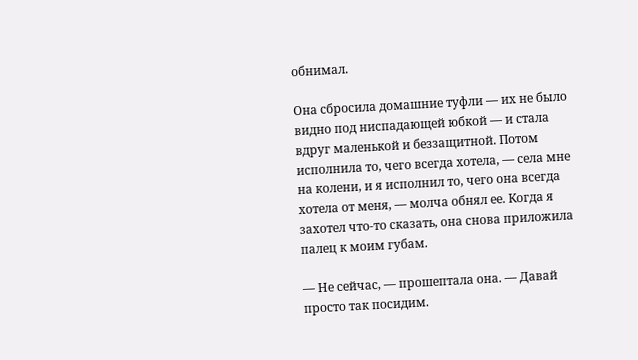обнимал.

Она сбросила домашние туфли — их не было видно под ниспадающей юбкой — и стала вдруг маленькой и беззащитной. Потом исполнила то, чего всегда хотела, — села мне на колени, и я исполнил то, чего она всегда хотела от меня, — молча обнял ее. Когда я захотел что-то сказать, она снова приложила палец к моим губам.

— Не сейчас, — прошептала она. — Давай просто так посидим.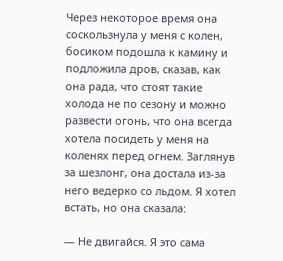Через некоторое время она соскользнула у меня с колен, босиком подошла к камину и подложила дров, сказав, как она рада, что стоят такие холода не по сезону и можно развести огонь, что она всегда хотела посидеть у меня на коленях перед огнем. Заглянув за шезлонг, она достала из-за него ведерко со льдом. Я хотел встать, но она сказала:

— Не двигайся. Я это сама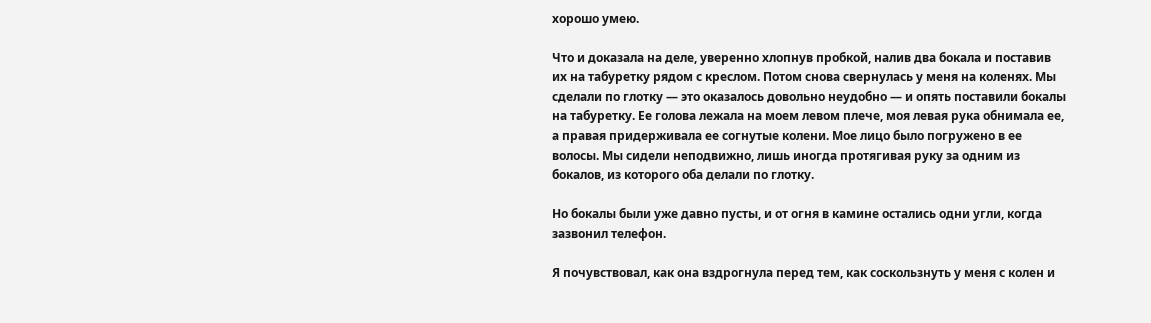хорошо умею.

Что и доказала на деле, уверенно хлопнув пробкой, налив два бокала и поставив их на табуретку рядом с креслом. Потом снова свернулась у меня на коленях. Мы сделали по глотку — это оказалось довольно неудобно — и опять поставили бокалы на табуретку. Ее голова лежала на моем левом плече, моя левая рука обнимала ее, а правая придерживала ее согнутые колени. Мое лицо было погружено в ее волосы. Мы сидели неподвижно, лишь иногда протягивая руку за одним из бокалов, из которого оба делали по глотку.

Но бокалы были уже давно пусты, и от огня в камине остались одни угли, когда зазвонил телефон.

Я почувствовал, как она вздрогнула перед тем, как соскользнуть у меня с колен и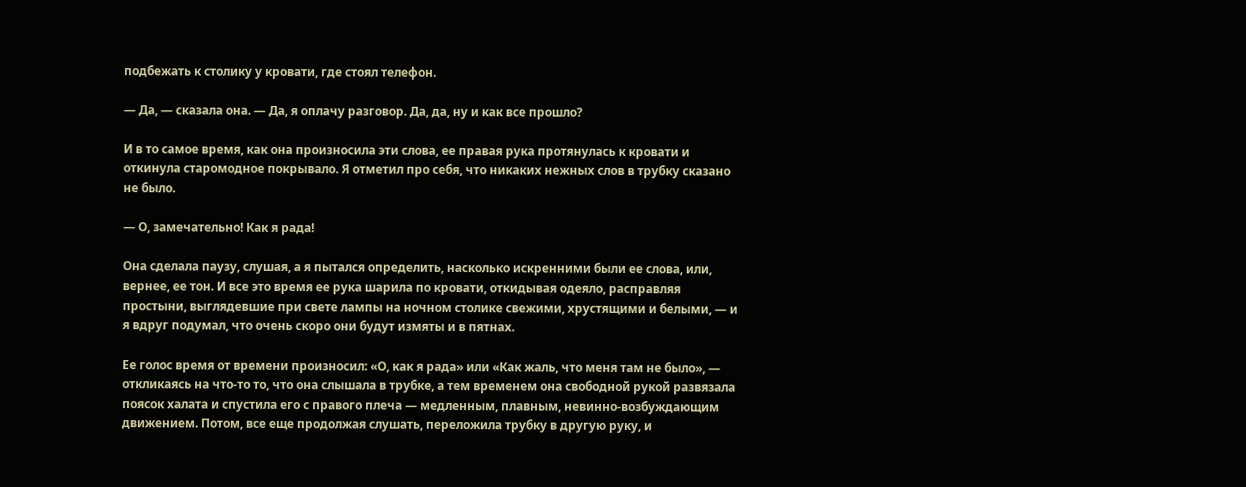подбежать к столику у кровати, где стоял телефон.

— Да, — сказала она. — Да, я оплачу разговор. Да, да, ну и как все прошло?

И в то самое время, как она произносила эти слова, ее правая рука протянулась к кровати и откинула старомодное покрывало. Я отметил про себя, что никаких нежных слов в трубку сказано не было.

— О, замечательно! Как я рада!

Она сделала паузу, слушая, а я пытался определить, насколько искренними были ее слова, или, вернее, ее тон. И все это время ее рука шарила по кровати, откидывая одеяло, расправляя простыни, выглядевшие при свете лампы на ночном столике свежими, хрустящими и белыми, — и я вдруг подумал, что очень скоро они будут измяты и в пятнах.

Ее голос время от времени произносил: «О, как я рада» или «Как жаль, что меня там не было», — откликаясь на что-то то, что она слышала в трубке, а тем временем она свободной рукой развязала поясок халата и спустила его с правого плеча — медленным, плавным, невинно-возбуждающим движением. Потом, все еще продолжая слушать, переложила трубку в другую руку, и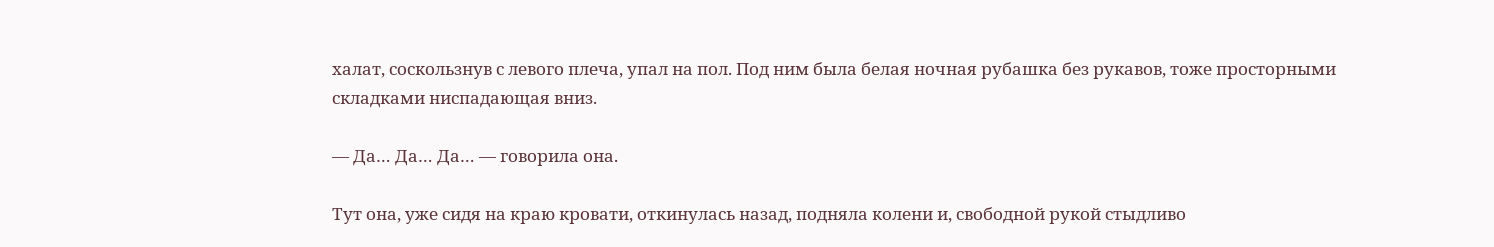халат, соскользнув с левого плеча, упал на пол. Под ним была белая ночная рубашка без рукавов, тоже просторными складками ниспадающая вниз.

— Да… Да… Да… — говорила она.

Тут она, уже сидя на краю кровати, откинулась назад, подняла колени и, свободной рукой стыдливо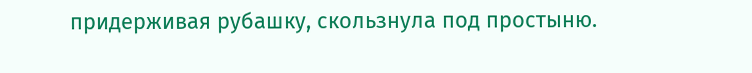придерживая рубашку, скользнула под простыню.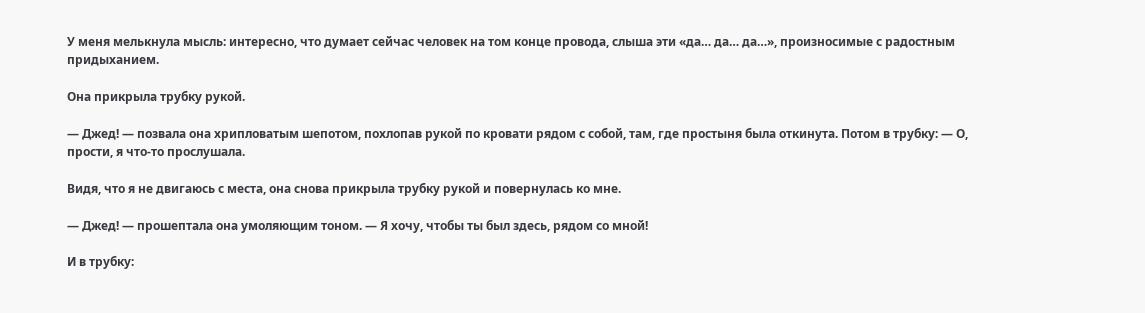У меня мелькнула мысль: интересно, что думает сейчас человек на том конце провода, слыша эти «да… да… да…», произносимые с радостным придыханием.

Она прикрыла трубку рукой.

— Джед! — позвала она хрипловатым шепотом, похлопав рукой по кровати рядом с собой, там, где простыня была откинута. Потом в трубку: — О, прости, я что-то прослушала.

Видя, что я не двигаюсь с места, она снова прикрыла трубку рукой и повернулась ко мне.

— Джед! — прошептала она умоляющим тоном. — Я хочу, чтобы ты был здесь, рядом со мной!

И в трубку: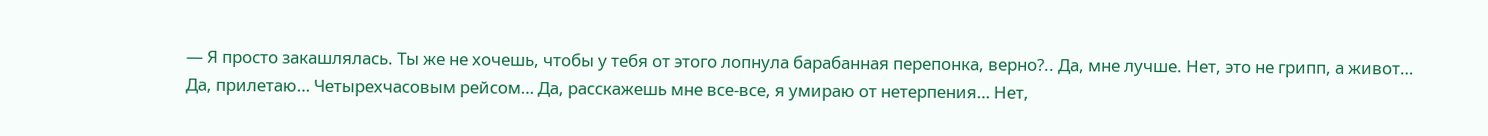— Я просто закашлялась. Ты же не хочешь, чтобы у тебя от этого лопнула барабанная перепонка, верно?.. Да, мне лучше. Нет, это не грипп, а живот… Да, прилетаю… Четырехчасовым рейсом… Да, расскажешь мне все-все, я умираю от нетерпения… Нет,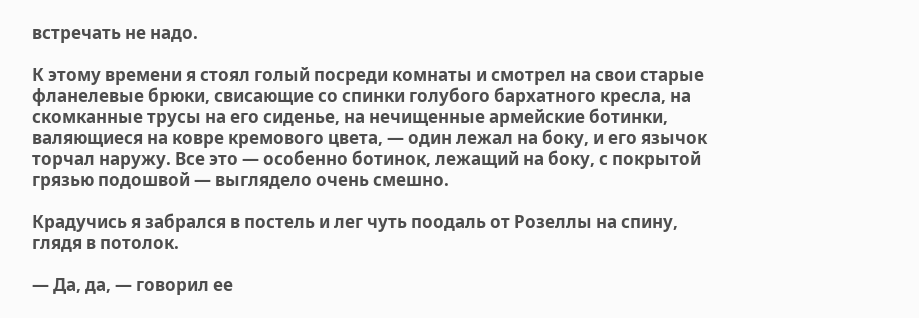встречать не надо.

К этому времени я стоял голый посреди комнаты и смотрел на свои старые фланелевые брюки, свисающие со спинки голубого бархатного кресла, на скомканные трусы на его сиденье, на нечищенные армейские ботинки, валяющиеся на ковре кремового цвета, — один лежал на боку, и его язычок торчал наружу. Все это — особенно ботинок, лежащий на боку, с покрытой грязью подошвой — выглядело очень смешно.

Крадучись я забрался в постель и лег чуть поодаль от Розеллы на спину, глядя в потолок.

— Да, да, — говорил ее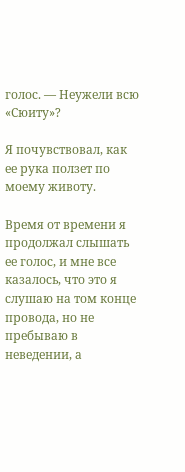голос. — Неужели всю «Сюиту»?

Я почувствовал, как ее рука ползет по моему животу.

Время от времени я продолжал слышать ее голос, и мне все казалось, что это я слушаю на том конце провода, но не пребываю в неведении, а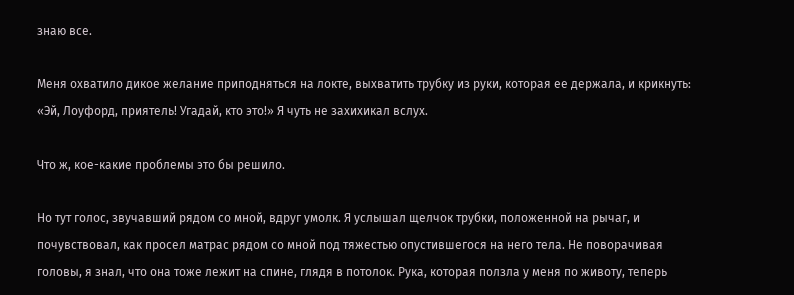знаю все.

Меня охватило дикое желание приподняться на локте, выхватить трубку из руки, которая ее держала, и крикнуть: «Эй, Лоуфорд, приятель! Угадай, кто это!» Я чуть не захихикал вслух.

Что ж, кое-какие проблемы это бы решило.

Но тут голос, звучавший рядом со мной, вдруг умолк. Я услышал щелчок трубки, положенной на рычаг, и почувствовал, как просел матрас рядом со мной под тяжестью опустившегося на него тела. Не поворачивая головы, я знал, что она тоже лежит на спине, глядя в потолок. Рука, которая ползла у меня по животу, теперь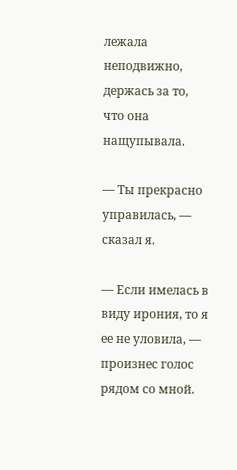лежала неподвижно, держась за то, что она нащупывала.

— Ты прекрасно управилась, — сказал я.

— Если имелась в виду ирония, то я ее не уловила, — произнес голос рядом со мной.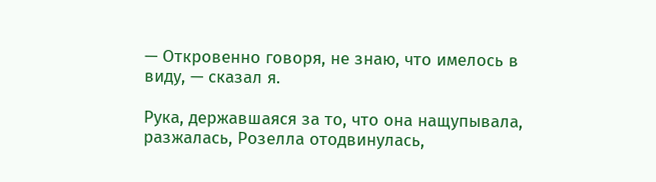— Откровенно говоря, не знаю, что имелось в виду, — сказал я.

Рука, державшаяся за то, что она нащупывала, разжалась, Розелла отодвинулась,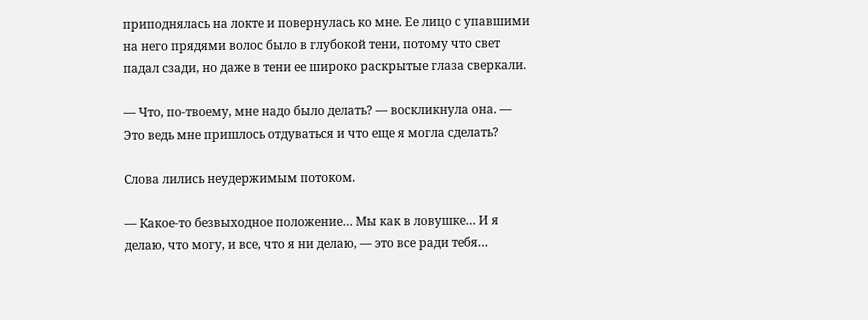приподнялась на локте и повернулась ко мне. Ее лицо с упавшими на него прядями волос было в глубокой тени, потому что свет падал сзади, но даже в тени ее широко раскрытые глаза сверкали.

— Что, по-твоему, мне надо было делать? — воскликнула она. — Это ведь мне пришлось отдуваться и что еще я могла сделать?

Слова лились неудержимым потоком.

— Какое-то безвыходное положение… Мы как в ловушке… И я делаю, что могу, и все, что я ни делаю, — это все ради тебя…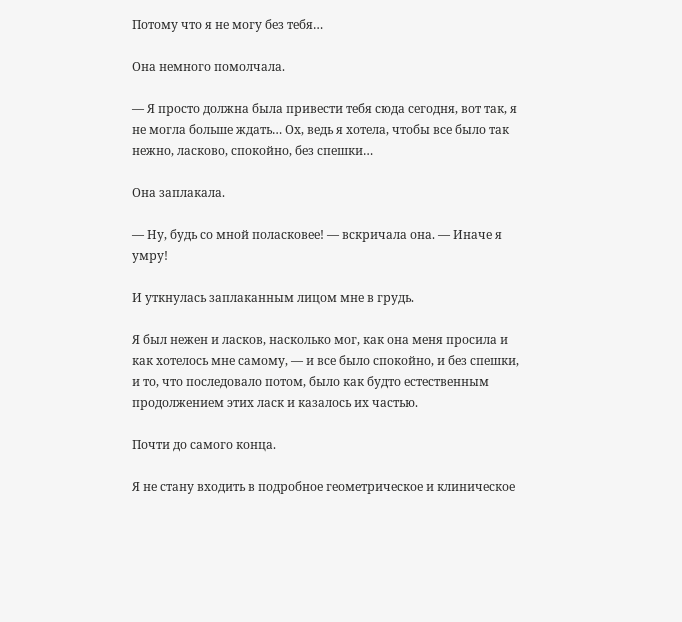Потому что я не могу без тебя…

Она немного помолчала.

— Я просто должна была привести тебя сюда сегодня, вот так, я не могла больше ждать… Ох, ведь я хотела, чтобы все было так нежно, ласково, спокойно, без спешки…

Она заплакала.

— Ну, будь со мной поласковее! — вскричала она. — Иначе я умру!

И уткнулась заплаканным лицом мне в грудь.

Я был нежен и ласков, насколько мог, как она меня просила и как хотелось мне самому, — и все было спокойно, и без спешки, и то, что последовало потом, было как будто естественным продолжением этих ласк и казалось их частью.

Почти до самого конца.

Я не стану входить в подробное геометрическое и клиническое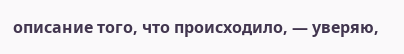описание того, что происходило, — уверяю,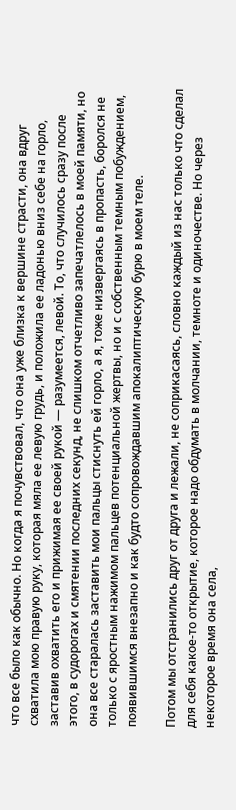что все было как обычно. Но когда я почувствовал, что она уже близка к вершине страсти, она вдруг схватила мою правую руку, которая мяла ее левую грудь, и положила ее ладонью вниз себе на горло, заставив охватить его и прижимая ее своей рукой — разумеется, левой. То, что случилось сразу после этого, в судорогах и смятении последних секунд, не слишком отчетливо запечатлелось в моей памяти, но она все старалась заставить мои пальцы стиснуть ей горло, а я, тоже низвергаясь в пропасть, боролся не только с яростным нажимом пальцев потенциальной жертвы, но и с собственным темным побуждением, появившимся внезапно и как будто сопровождавшим апокалиптическую бурю в моем теле.

Потом мы отстранились друг от друга и лежали, не соприкасаясь, словно каждый из нас только что сделал для себя какое-то открытие, которое надо обдумать в молчании, темноте и одиночестве. Но через некоторое время она села,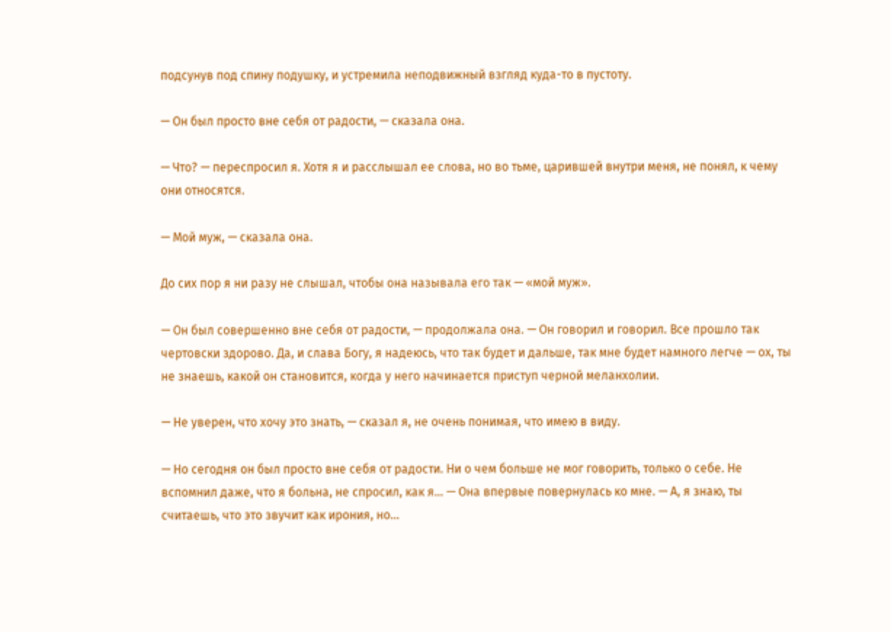подсунув под спину подушку, и устремила неподвижный взгляд куда-то в пустоту.

— Он был просто вне себя от радости, — сказала она.

— Что? — переспросил я. Хотя я и расслышал ее слова, но во тьме, царившей внутри меня, не понял, к чему они относятся.

— Мой муж, — сказала она.

До сих пор я ни разу не слышал, чтобы она называла его так — «мой муж».

— Он был совершенно вне себя от радости, — продолжала она. — Он говорил и говорил. Все прошло так чертовски здорово. Да, и слава Богу, я надеюсь, что так будет и дальше, так мне будет намного легче — ох, ты не знаешь, какой он становится, когда у него начинается приступ черной меланхолии.

— Не уверен, что хочу это знать, — сказал я, не очень понимая, что имею в виду.

— Но сегодня он был просто вне себя от радости. Ни о чем больше не мог говорить, только о себе. Не вспомнил даже, что я больна, не спросил, как я… — Она впервые повернулась ко мне. — А, я знаю, ты считаешь, что это звучит как ирония, но…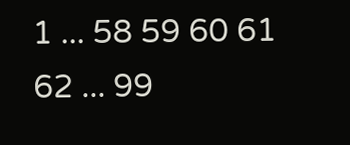1 ... 58 59 60 61 62 ... 99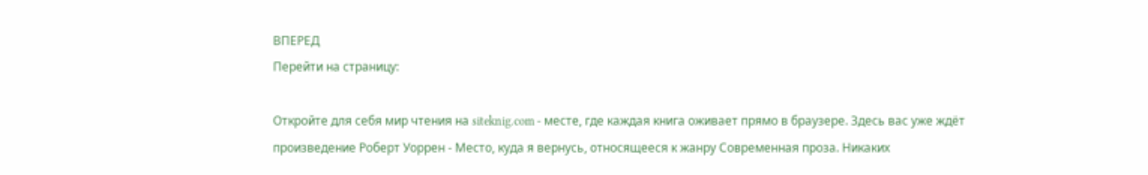ВПЕРЕД
Перейти на страницу:

Откройте для себя мир чтения на siteknig.com - месте, где каждая книга оживает прямо в браузере. Здесь вас уже ждёт произведение Роберт Уоррен - Место, куда я вернусь, относящееся к жанру Современная проза. Никаких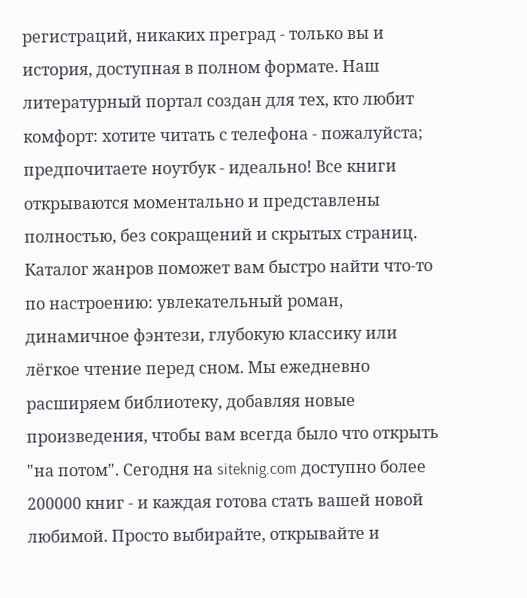регистраций, никаких преград - только вы и история, доступная в полном формате. Наш литературный портал создан для тех, кто любит комфорт: хотите читать с телефона - пожалуйста; предпочитаете ноутбук - идеально! Все книги открываются моментально и представлены полностью, без сокращений и скрытых страниц. Каталог жанров поможет вам быстро найти что-то по настроению: увлекательный роман, динамичное фэнтези, глубокую классику или лёгкое чтение перед сном. Мы ежедневно расширяем библиотеку, добавляя новые произведения, чтобы вам всегда было что открыть "на потом". Сегодня на siteknig.com доступно более 200000 книг - и каждая готова стать вашей новой любимой. Просто выбирайте, открывайте и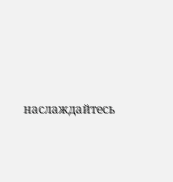наслаждайтесь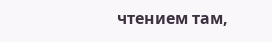чтением там,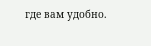где вам удобно.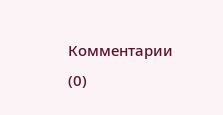Комментарии (0)